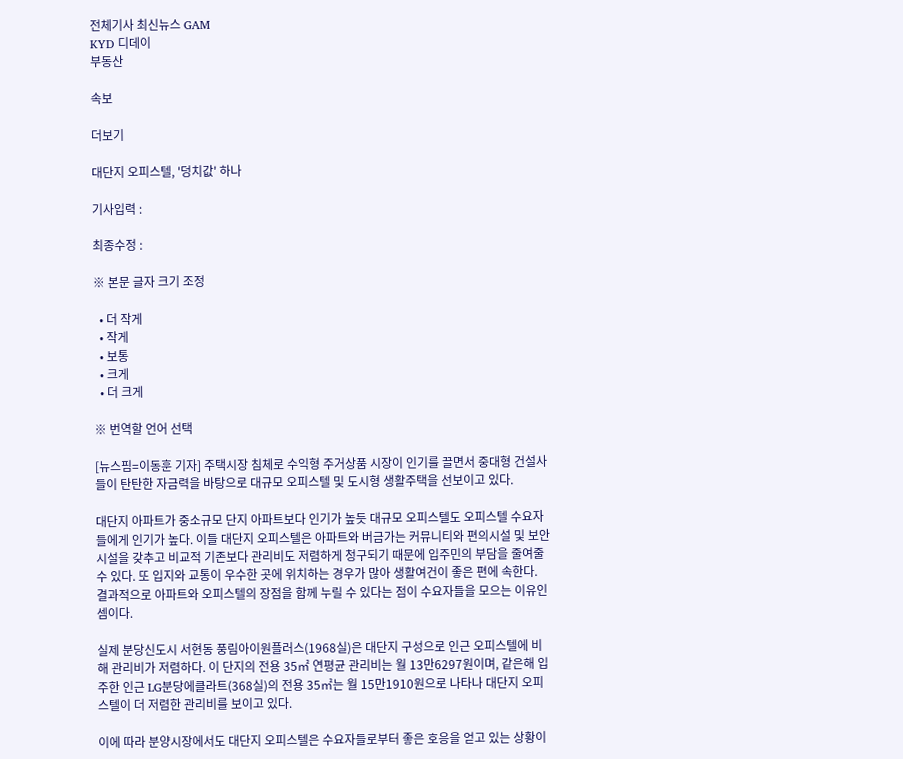전체기사 최신뉴스 GAM
KYD 디데이
부동산

속보

더보기

대단지 오피스텔, '덩치값' 하나

기사입력 :

최종수정 :

※ 본문 글자 크기 조정

  • 더 작게
  • 작게
  • 보통
  • 크게
  • 더 크게

※ 번역할 언어 선택

[뉴스핌=이동훈 기자] 주택시장 침체로 수익형 주거상품 시장이 인기를 끌면서 중대형 건설사들이 탄탄한 자금력을 바탕으로 대규모 오피스텔 및 도시형 생활주택을 선보이고 있다.

대단지 아파트가 중소규모 단지 아파트보다 인기가 높듯 대규모 오피스텔도 오피스텔 수요자들에게 인기가 높다. 이들 대단지 오피스텔은 아파트와 버금가는 커뮤니티와 편의시설 및 보안시설을 갖추고 비교적 기존보다 관리비도 저렴하게 청구되기 때문에 입주민의 부담을 줄여줄 수 있다. 또 입지와 교통이 우수한 곳에 위치하는 경우가 많아 생활여건이 좋은 편에 속한다. 결과적으로 아파트와 오피스텔의 장점을 함께 누릴 수 있다는 점이 수요자들을 모으는 이유인 셈이다.

실제 분당신도시 서현동 풍림아이원플러스(1968실)은 대단지 구성으로 인근 오피스텔에 비해 관리비가 저렴하다. 이 단지의 전용 35㎡ 연평균 관리비는 월 13만6297원이며, 같은해 입주한 인근 LG분당에클라트(368실)의 전용 35㎡는 월 15만1910원으로 나타나 대단지 오피스텔이 더 저렴한 관리비를 보이고 있다.

이에 따라 분양시장에서도 대단지 오피스텔은 수요자들로부터 좋은 호응을 얻고 있는 상황이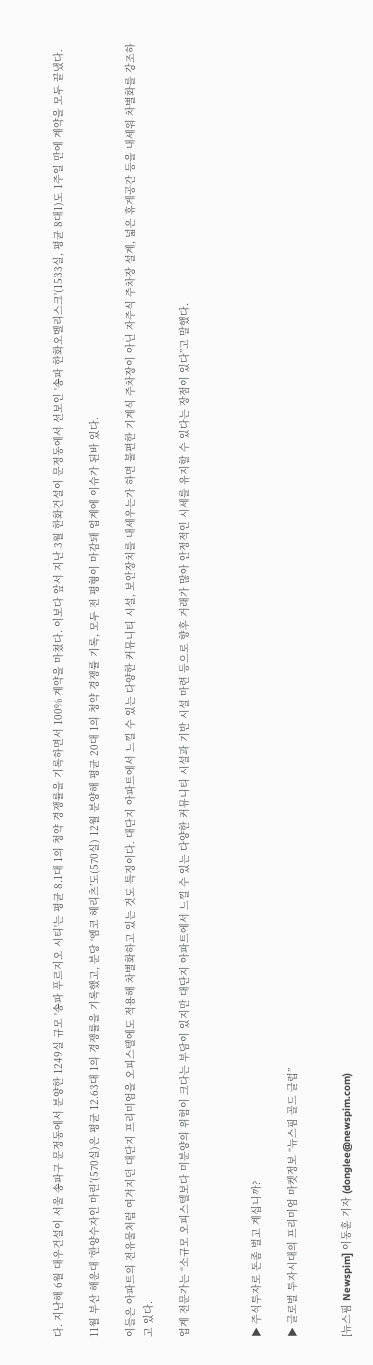다. 지난해 6월 대우건설이 서울 송파구 문정동에서 분양한 1249실 규모 '송파 푸르지오 시티'는 평균 8.1대 1의 청약 경쟁률을 기록하면서 100% 계약을 마쳤다. 이보다 앞서 지난 3월 한화건설이 문정동에서 선보인 '송파 한화오벨리스크'(1533실, 평균 8대1)도 1주일 만에 계약을 모두 끝냈다.

11월 부산 해운대 ‘한양수자인 마린’(570실)은 평균 12.63대 1의 경쟁률을 기록했고, 분당 ‘엠코 헤리츠’도(570실) 12월 분양해 평균 20대 1의 청약 경쟁률 기록, 모두 전 평형이 마감돼 업계에 이슈가 된바 있다.

이들은 아파트의 전유물처럼 여겨지던 대단지 프리미엄을 오피스텔에도 적용해 차별화하고 있는 것도 특징이다. 대단지 아파트에서 느낄 수 있는 다양한 커뮤니티 시설, 보안장치를 내세우는가 하면 불편한 기계식 주차장이 아닌 자주식 주차장 설계, 넓은 휴게공간 등을 내세워 차별화를 강조하고 있다.

업계 전문가는 “소규모 오피스텔보다 미분양의 위험이 크다는 부담이 있지만 대단지 아파트에서 느낄 수 있는 다양한 커뮤니티 시설과 기반 시설 마련 등으로 향후 거래가 많아 안정적인 시세를 유지할 수 있다는 장점이 있다”고 말했다.



▶ 주식투자로 돈좀 벌고 계십니까?

▶ 글로벌 투자시대의 프리미엄 마켓정보 “뉴스핌 골드 클럽”


[뉴스핌 Newspim] 이동훈 기자 (donglee@newspim.com)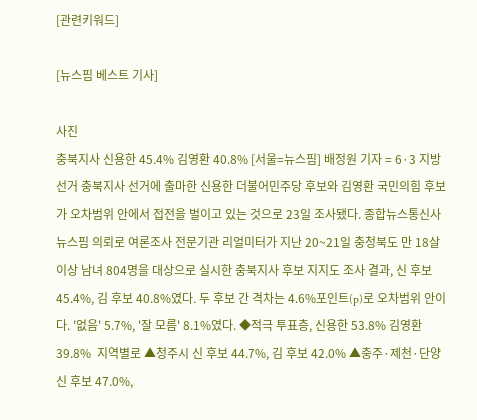[관련키워드]

[뉴스핌 베스트 기사]

사진
충북지사 신용한 45.4% 김영환 40.8% [서울=뉴스핌] 배정원 기자 = 6·3 지방선거 충북지사 선거에 출마한 신용한 더불어민주당 후보와 김영환 국민의힘 후보가 오차범위 안에서 접전을 벌이고 있는 것으로 23일 조사됐다. 종합뉴스통신사 뉴스핌 의뢰로 여론조사 전문기관 리얼미터가 지난 20~21일 충청북도 만 18살 이상 남녀 804명을 대상으로 실시한 충북지사 후보 지지도 조사 결과, 신 후보 45.4%, 김 후보 40.8%였다. 두 후보 간 격차는 4.6%포인트(p)로 오차범위 안이다. '없음' 5.7%, '잘 모름' 8.1%였다. ◆적극 투표층, 신용한 53.8% 김영환 39.8%  지역별로 ▲청주시 신 후보 44.7%, 김 후보 42.0% ▲충주·제천·단양 신 후보 47.0%,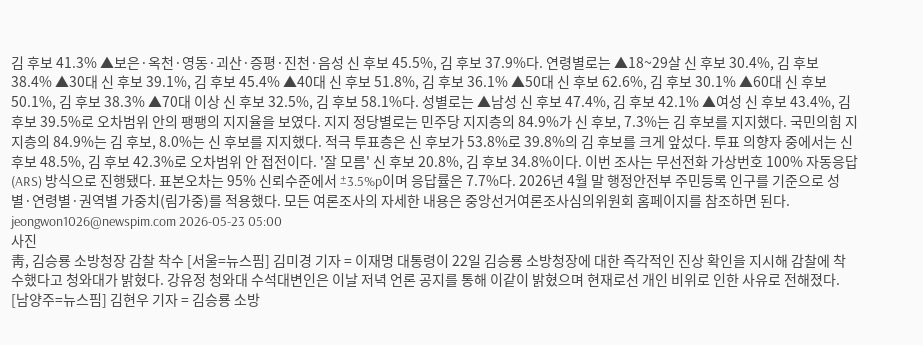김 후보 41.3% ▲보은·옥천·영동·괴산·증평·진천·음성 신 후보 45.5%, 김 후보 37.9%다. 연령별로는 ▲18~29살 신 후보 30.4%, 김 후보 38.4% ▲30대 신 후보 39.1%, 김 후보 45.4% ▲40대 신 후보 51.8%, 김 후보 36.1% ▲50대 신 후보 62.6%, 김 후보 30.1% ▲60대 신 후보 50.1%, 김 후보 38.3% ▲70대 이상 신 후보 32.5%, 김 후보 58.1%다. 성별로는 ▲남성 신 후보 47.4%, 김 후보 42.1% ▲여성 신 후보 43.4%, 김 후보 39.5%로 오차범위 안의 팽팽의 지지율을 보였다. 지지 정당별로는 민주당 지지층의 84.9%가 신 후보, 7.3%는 김 후보를 지지했다. 국민의힘 지지층의 84.9%는 김 후보, 8.0%는 신 후보를 지지했다. 적극 투표층은 신 후보가 53.8%로 39.8%의 김 후보를 크게 앞섰다. 투표 의향자 중에서는 신 후보 48.5%, 김 후보 42.3%로 오차범위 안 접전이다. '잘 모름' 신 후보 20.8%, 김 후보 34.8%이다. 이번 조사는 무선전화 가상번호 100% 자동응답(ARS) 방식으로 진행됐다. 표본오차는 95% 신뢰수준에서 ±3.5%p이며 응답률은 7.7%다. 2026년 4월 말 행정안전부 주민등록 인구를 기준으로 성별·연령별·권역별 가중치(림가중)를 적용했다. 모든 여론조사의 자세한 내용은 중앙선거여론조사심의위원회 홈페이지를 참조하면 된다. jeongwon1026@newspim.com 2026-05-23 05:00
사진
靑, 김승룡 소방청장 감찰 착수 [서울=뉴스핌] 김미경 기자 = 이재명 대통령이 22일 김승룡 소방청장에 대한 즉각적인 진상 확인을 지시해 감찰에 착수했다고 청와대가 밝혔다. 강유정 청와대 수석대변인은 이날 저녁 언론 공지를 통해 이같이 밝혔으며 현재로선 개인 비위로 인한 사유로 전해졌다. [남양주=뉴스핌] 김현우 기자 = 김승룡 소방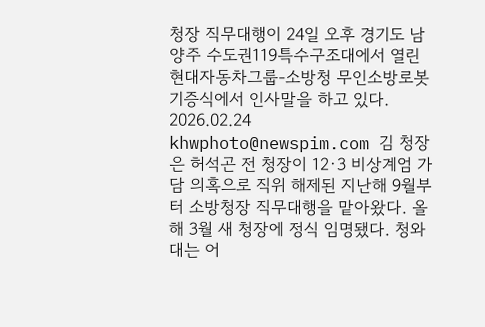청장 직무대행이 24일 오후 경기도 남양주 수도권119특수구조대에서 열린 현대자동차그룹-소방청 무인소방로봇 기증식에서 인사말을 하고 있다. 2026.02.24 khwphoto@newspim.com 김 청장은 허석곤 전 청장이 12·3 비상계엄 가담 의혹으로 직위 해제된 지난해 9월부터 소방청장 직무대행을 맡아왔다. 올해 3월 새 청장에 정식 임명됐다. 청와대는 어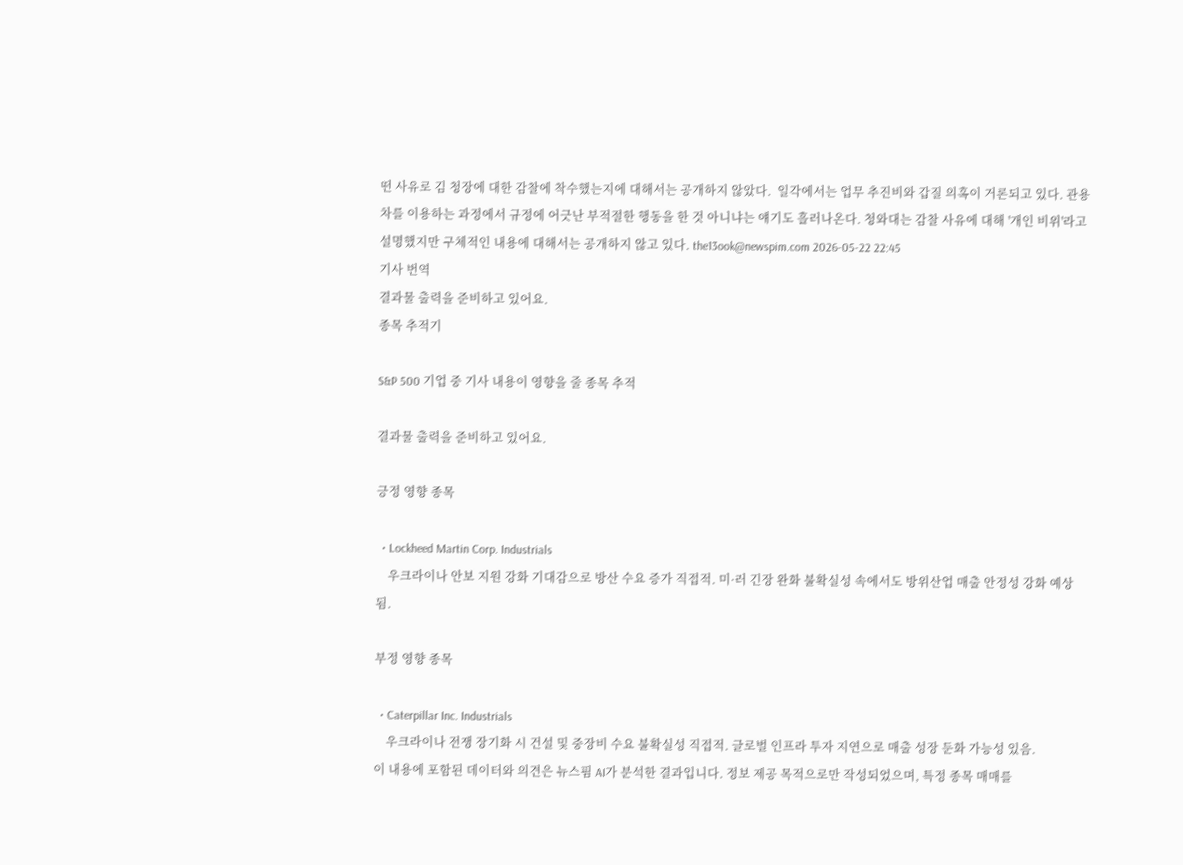떤 사유로 김 청장에 대한 감찰에 착수했는지에 대해서는 공개하지 않았다.  일각에서는 업무 추진비와 갑질 의혹이 거론되고 있다. 관용차를 이용하는 과정에서 규정에 어긋난 부적절한 행동을 한 것 아니냐는 얘기도 흘러나온다. 청와대는 감찰 사유에 대해 '개인 비위'라고 설명했지만 구체적인 내용에 대해서는 공개하지 않고 있다. the13ook@newspim.com 2026-05-22 22:45
기사 번역
결과물 출력을 준비하고 있어요.
종목 추적기

S&P 500 기업 중 기사 내용이 영향을 줄 종목 추적

결과물 출력을 준비하고 있어요.

긍정 영향 종목

  • Lockheed Martin Corp. Industrials
    우크라이나 안보 지원 강화 기대감으로 방산 수요 증가 직접적. 미·러 긴장 완화 불확실성 속에서도 방위산업 매출 안정성 강화 예상됨.

부정 영향 종목

  • Caterpillar Inc. Industrials
    우크라이나 전쟁 장기화 시 건설 및 중장비 수요 불확실성 직접적. 글로벌 인프라 투자 지연으로 매출 성장 둔화 가능성 있음.
이 내용에 포함된 데이터와 의견은 뉴스핌 AI가 분석한 결과입니다. 정보 제공 목적으로만 작성되었으며, 특정 종목 매매를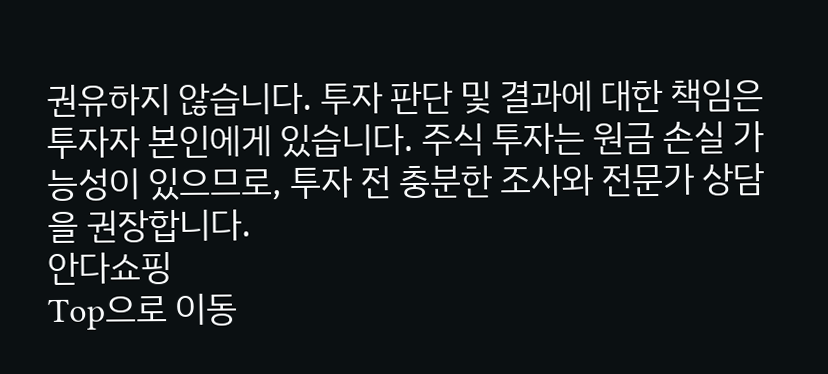권유하지 않습니다. 투자 판단 및 결과에 대한 책임은 투자자 본인에게 있습니다. 주식 투자는 원금 손실 가능성이 있으므로, 투자 전 충분한 조사와 전문가 상담을 권장합니다.
안다쇼핑
Top으로 이동